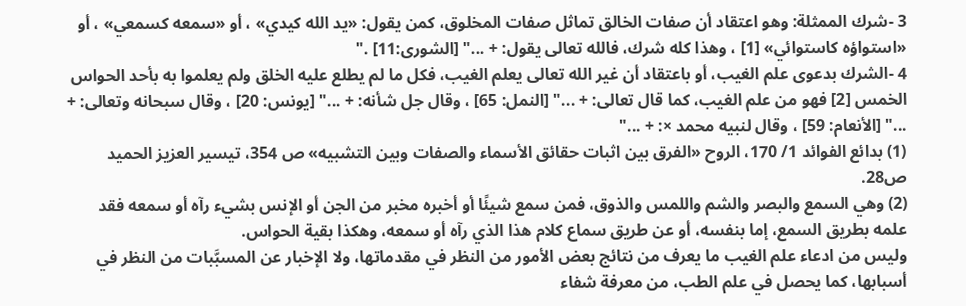3 -شرك الممثلة: وهو اعتقاد أن صفات الخالق تماثل صفات المخلوق، كمن يقول: «يد الله كيدي» ، أو «سمعه كسمعي» ، أو «استواؤه كاستوائي» [1] ، وهذا كله شرك، فالله تعالى يقول: + ..." [الشورى:11] ."
4 -الشرك بدعوى علم الغيب، أو باعتقاد أن غير الله تعالى يعلم الغيب، فكل ما لم يطلع عليه الخلق ولم يعلموا به بأحد الحواس الخمس [2] فهو من علم الغيب، كما قال تعالى: + ..." [النمل: 65] ، وقال جل شأنه: + ..." [يونس: 20] ، وقال سبحانه وتعالى: + ..." [الأنعام: 59] ، وقال لنبيه محمد ×: + ..."
(1) بدائع الفوائد 1/ 170، الروح «الفرق بين اثبات حقائق الأسماء والصفات وبين التشبيه» ص 354، تيسير العزيز الحميد ص28.
(2) وهي السمع والبصر والشم واللمس والذوق، فمن سمع شيئًا أو أخبره مخبر من الجن أو الإنس بشيء رآه أو سمعه فقد علمه بطريق السمع، إما بنفسه، أو عن طريق سماع كلام هذا الذي رآه أو سمعه، وهكذا بقية الحواس.
وليس من ادعاء علم الغيب ما يعرف من نتائج بعض الأمور من النظر في مقدماتها، ولا الإخبار عن المسبَّبات من النظر في أسبابها، كما يحصل في علم الطب، من معرفة شفاء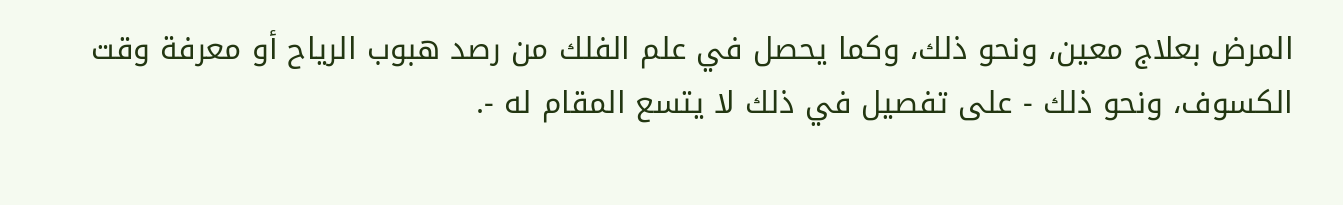المرض بعلاج معين، ونحو ذلك، وكما يحصل في علم الفلك من رصد هبوب الرياح أو معرفة وقت الكسوف، ونحو ذلك - على تفصيل في ذلك لا يتسع المقام له -.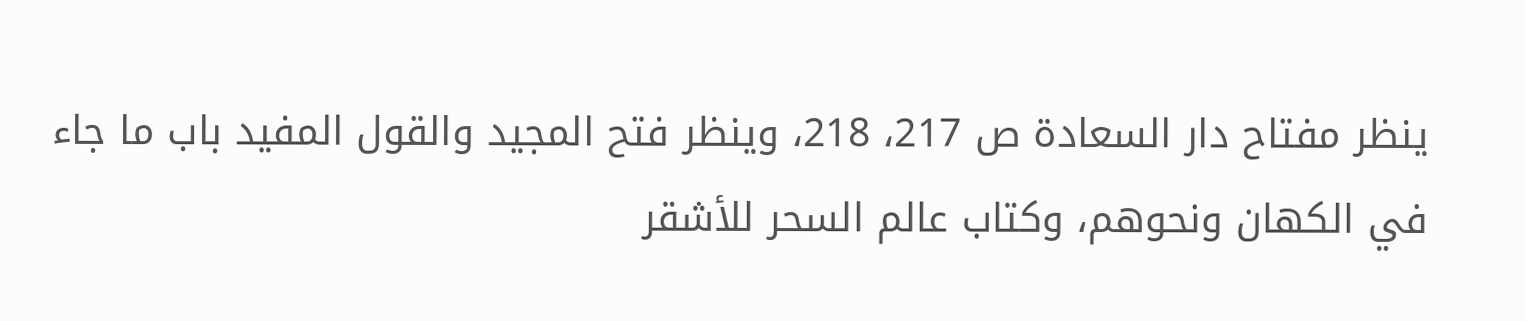ينظر مفتاح دار السعادة ص 217، 218، وينظر فتح المجيد والقول المفيد باب ما جاء في الكهان ونحوهم، وكتاب عالم السحر للأشقر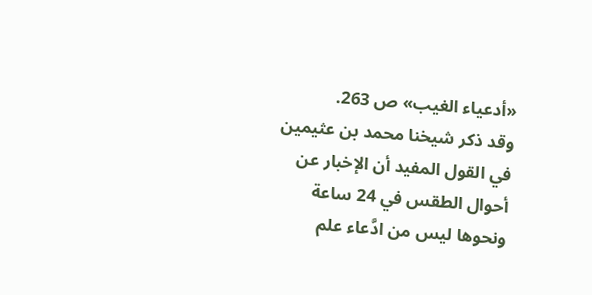«أدعياء الغيب» ص 263.
وقد ذكر شيخنا محمد بن عثيمين في القول المفيد أن الإخبار عن أحوال الطقس في 24 ساعة ونحوها ليس من ادَّعاء علم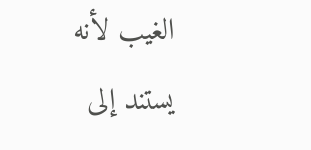الغيب لأنه يستند إلى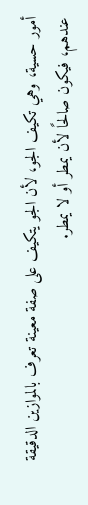أمور حسية، وهي تكيف الجو، لأن الجو يتكيف على صفة معينة تعرف بالموازين الدقيقة عندهم، فيكون صالحًا لأن يمطر أو لا يمطر.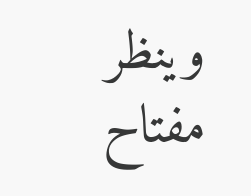وينظر مفتاح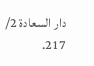دار السعادة 2/ 217.